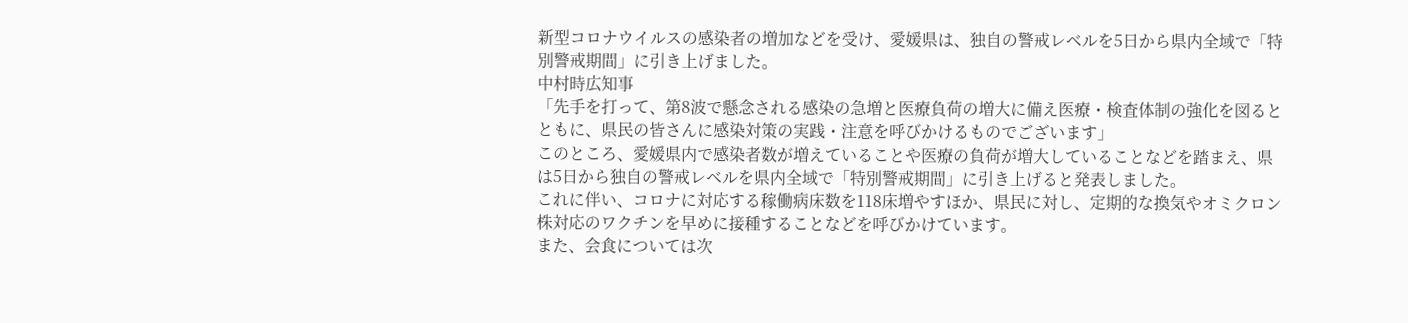新型コロナウイルスの感染者の増加などを受け、愛媛県は、独自の警戒レベルを5日から県内全域で「特別警戒期間」に引き上げました。
中村時広知事
「先手を打って、第8波で懸念される感染の急増と医療負荷の増大に備え医療・検査体制の強化を図るとともに、県民の皆さんに感染対策の実践・注意を呼びかけるものでございます」
このところ、愛媛県内で感染者数が増えていることや医療の負荷が増大していることなどを踏まえ、県は5日から独自の警戒レベルを県内全域で「特別警戒期間」に引き上げると発表しました。
これに伴い、コロナに対応する稼働病床数を118床増やすほか、県民に対し、定期的な換気やオミクロン株対応のワクチンを早めに接種することなどを呼びかけています。
また、会食については次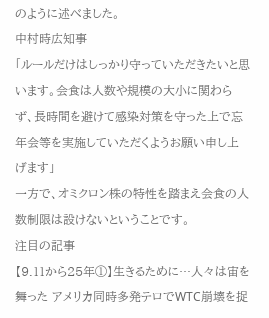のように述べました。
中村時広知事
「ルールだけはしっかり守っていただきたいと思います。会食は人数や規模の大小に関わらず、長時間を避けて感染対策を守った上で忘年会等を実施していただくようお願い申し上げます」
一方で、オミクロン株の特性を踏まえ会食の人数制限は設けないということです。
注目の記事
【9.11から25年①】生きるために…人々は宙を舞った アメリカ同時多発テロでWTC崩壊を捉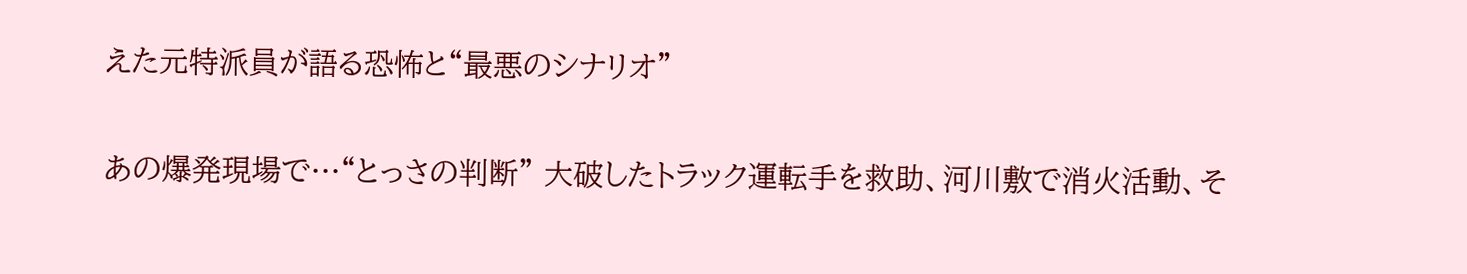えた元特派員が語る恐怖と“最悪のシナリオ”

あの爆発現場で…“とっさの判断” 大破したトラック運転手を救助、河川敷で消火活動、そ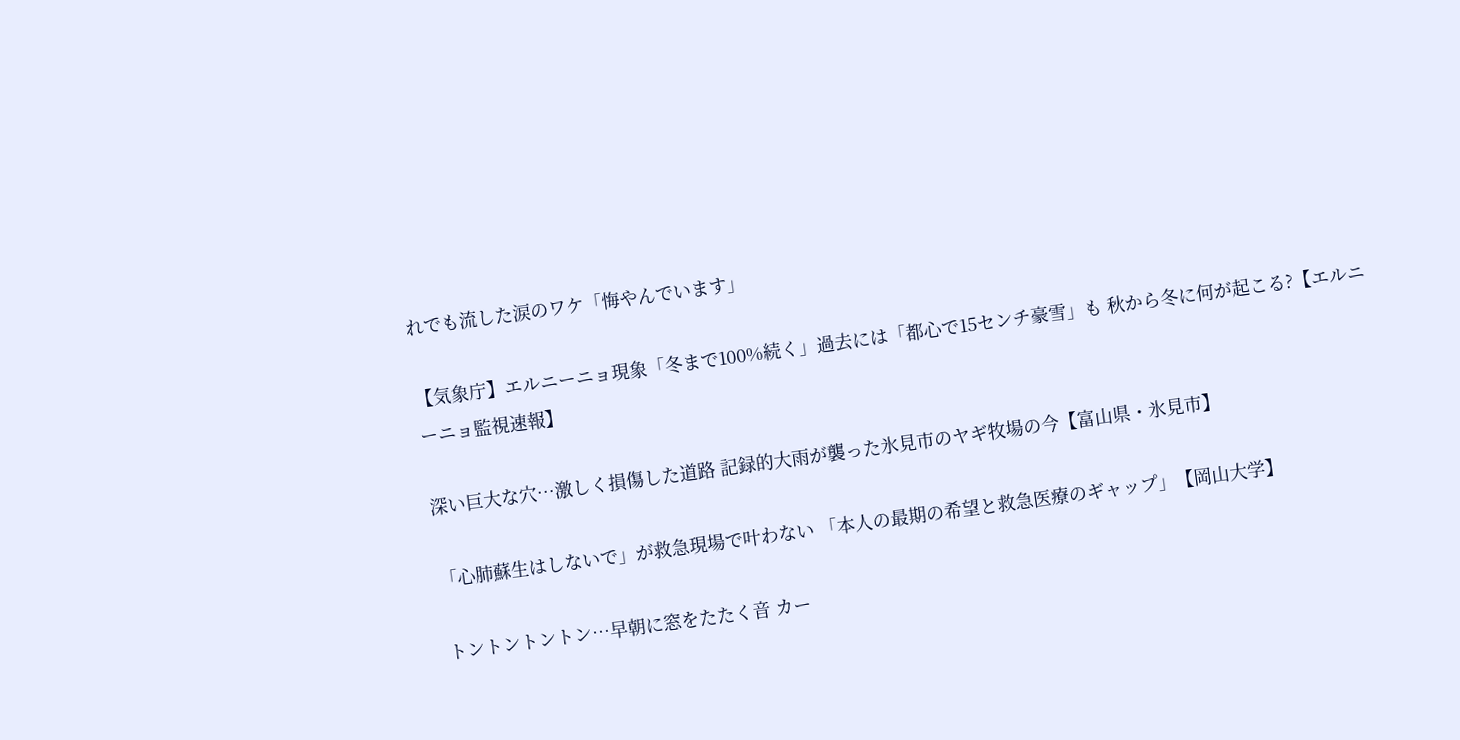れでも流した涙のワケ「悔やんでいます」

【気象庁】エルニーニョ現象「冬まで100%続く」過去には「都心で15センチ豪雪」も 秋から冬に何が起こる?【エルニーニョ監視速報】

深い巨大な穴…激しく損傷した道路 記録的大雨が襲った氷見市のヤギ牧場の今【富山県・氷見市】

「心肺蘇生はしないで」が救急現場で叶わない 「本人の最期の希望と救急医療のギャップ」【岡山大学】

トントントントン…早朝に窓をたたく音 カー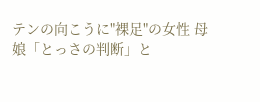テンの向こうに"裸足"の女性 母娘「とっさの判断」と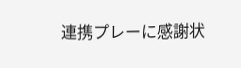連携プレーに感謝状